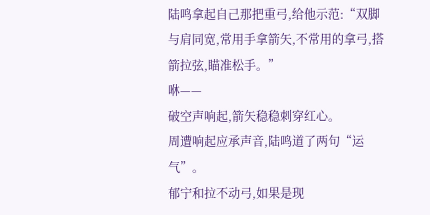陆鸣拿起自己那把重弓,给他示范:“双脚与肩同宽,常用手拿箭矢,不常用的拿弓,搭箭拉弦,瞄准松手。”
咻——
破空声响起,箭矢稳稳刺穿红心。
周遭响起应承声音,陆鸣道了两句“运气”。
郁宁和拉不动弓,如果是现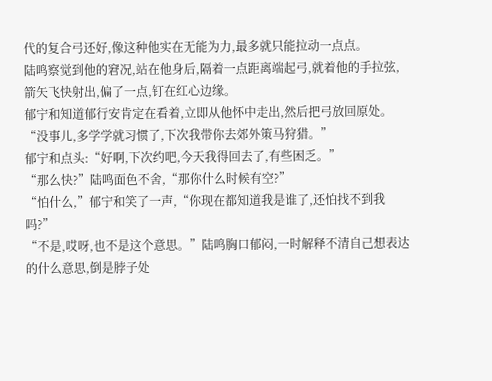代的复合弓还好,像这种他实在无能为力,最多就只能拉动一点点。
陆鸣察觉到他的窘况,站在他身后,隔着一点距离端起弓,就着他的手拉弦,箭矢飞快射出,偏了一点,钉在红心边缘。
郁宁和知道郁行安肯定在看着,立即从他怀中走出,然后把弓放回原处。
“没事儿,多学学就习惯了,下次我带你去郊外策马狩猎。”
郁宁和点头:“好啊,下次约吧,今天我得回去了,有些困乏。”
“那么快?”陆鸣面色不舍,“那你什么时候有空?”
“怕什么,”郁宁和笑了一声,“你现在都知道我是谁了,还怕找不到我吗?”
“不是,哎呀,也不是这个意思。”陆鸣胸口郁闷,一时解释不清自己想表达的什么意思,倒是脖子处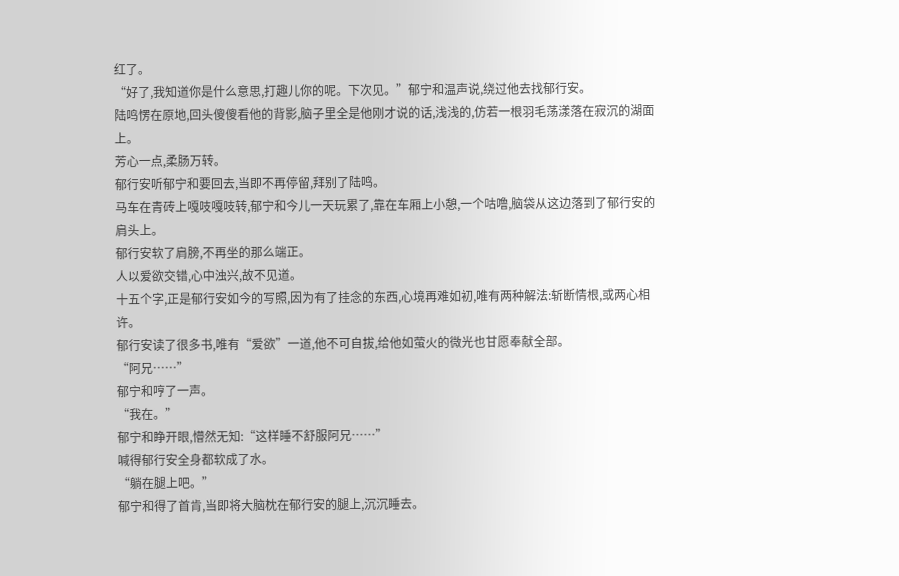红了。
“好了,我知道你是什么意思,打趣儿你的呢。下次见。”郁宁和温声说,绕过他去找郁行安。
陆鸣愣在原地,回头傻傻看他的背影,脑子里全是他刚才说的话,浅浅的,仿若一根羽毛荡漾落在寂沉的湖面上。
芳心一点,柔肠万转。
郁行安听郁宁和要回去,当即不再停留,拜别了陆鸣。
马车在青砖上嘎吱嘎吱转,郁宁和今儿一天玩累了,靠在车厢上小憩,一个咕噜,脑袋从这边落到了郁行安的肩头上。
郁行安软了肩膀,不再坐的那么端正。
人以爱欲交错,心中浊兴,故不见道。
十五个字,正是郁行安如今的写照,因为有了挂念的东西,心境再难如初,唯有两种解法:斩断情根,或两心相许。
郁行安读了很多书,唯有“爱欲”一道,他不可自拔,给他如萤火的微光也甘愿奉献全部。
“阿兄……”
郁宁和哼了一声。
“我在。”
郁宁和睁开眼,懵然无知:“这样睡不舒服阿兄……”
喊得郁行安全身都软成了水。
“躺在腿上吧。”
郁宁和得了首肯,当即将大脑枕在郁行安的腿上,沉沉睡去。